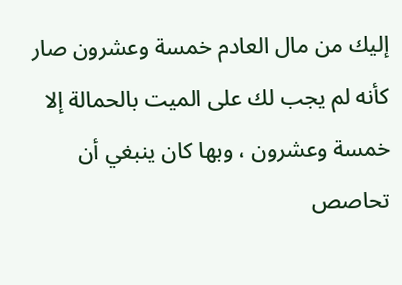إليك من مال العادم خمسة وعشرون صار كأنه لم يجب لك على الميت بالحمالة إلا خمسة وعشرون ، وبها كان ينبغي أن تحاصص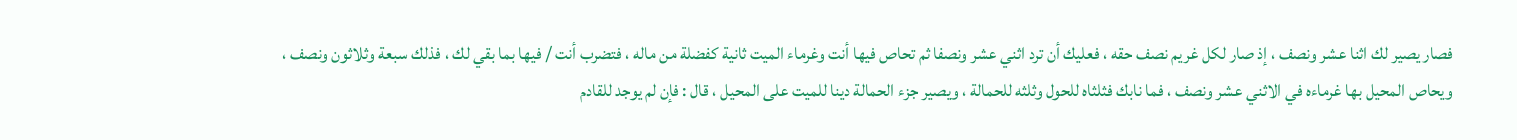فصار يصير لك اثنا عشر ونصف ، إذ صار لكل غريم نصف حقه ، فعليك أن ترد اثني عشر ونصفا ثم تحاص فيها أنت وغرماء الميت ثانية كفضلة من ماله ، فتضرب أنت / فيها بما بقي لك ، فذلك سبعة وثلاثون ونصف ، ويحاص المحيل بها غرماءه في الاثني عشر ونصف ، فما نابك فثلثاه للحول وثلثه للحمالة ، ويصير جزء الحمالة دينا للميت على المحيل ، قال : فإن لم يوجد للقادم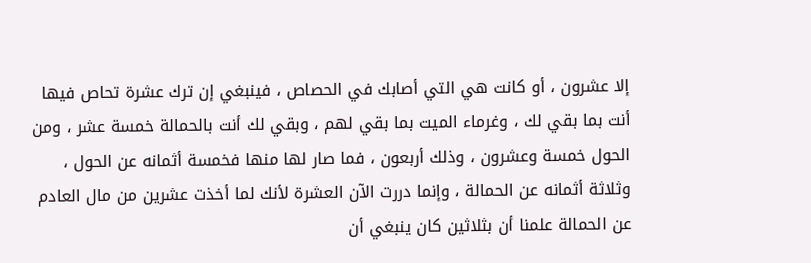إلا عشرون ، أو كانت هي التي أصابك في الحصاص ، فينبغي إن ترك عشرة تحاص فيها أنت بما بقي لك ، وغرماء الميت بما بقي لهم ، وبقي لك أنت بالحمالة خمسة عشر ، ومن الحول خمسة وعشرون ، وذلك أربعون ، فما صار لها منها فخمسة أثمانه عن الحول ، وثلاثة أثمانه عن الحمالة ، وإنما دررت الآن العشرة لأنك لما أخذت عشرين من مال العادم عن الحمالة علمنا أن بثلاثين كان ينبغي أن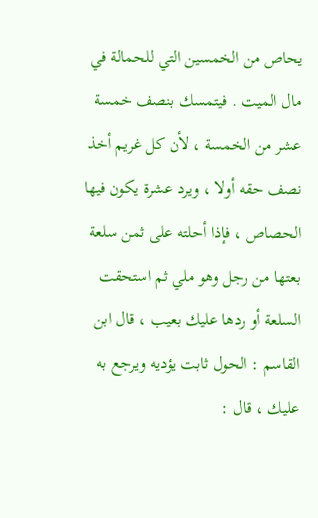يحاص من الخمسين التي للحمالة في مال الميت . فيتمسك بنصف خمسة عشر من الخمسة ، لأن كل غريم أخذ نصف حقه أولا ، ويرد عشرة يكون فيها الحصاص ، فإذا أحلته على ثمن سلعة بعتها من رجل وهو ملي ثم استحقت السلعة أو ردها عليك بعيب ، قال ابن القاسم : الحول ثابت يؤديه ويرجع به عليك ، قال :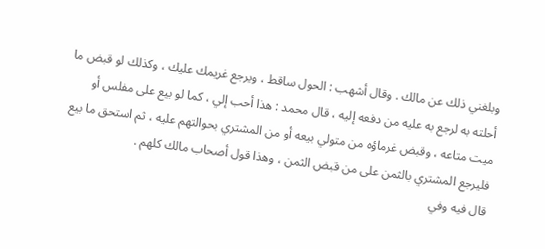وبلغني ذلك عن مالك . وقال أشهب : الحول ساقط ، ويرجع غريمك عليك ، وكذلك لو قبض ما أحلته به لرجع به عليه من دفعه إليه ، قال محمد : هذا أحب إلي ، كما لو بيع على مفلس أو ميت متاعه ، وقبض غرماؤه من متولي بيعه أو من المشتري بحوالتهم عليه ، ثم استحق ما بيع فليرجع المشتري بالثمن على من قبض الثمن ، وهذا قول أصحاب مالك كلهم .
قال فيه وفي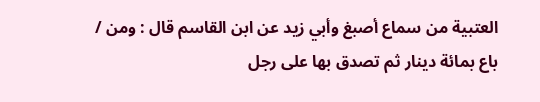العتبية من سماع أصبغ وأبي زيد عن ابن القاسم قال : ومن / باع بمائة دينار ثم تصدق بها على رجل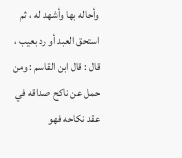وأحاله بها وأشهد له ، ثم استحق العبد أو رد بعيب ، قال : قال ابن القاسم : ومن حمل عن ناكح صداقه في عقد نكاحه فهو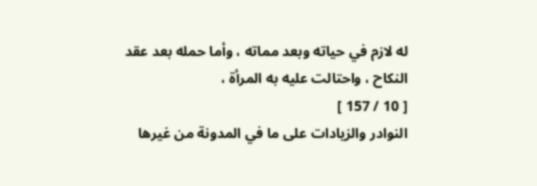له لازم في حياته وبعد مماته ، وأما حمله بعد عقد النكاح ، واحتالت عليه به المرأة ،
[ 10 / 157 ]
النوادر والزيادات على ما في المدونة من غيرها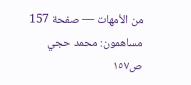من الأمهات — صفحة 157
مساهمون: محمد حجي
ص١٥٧